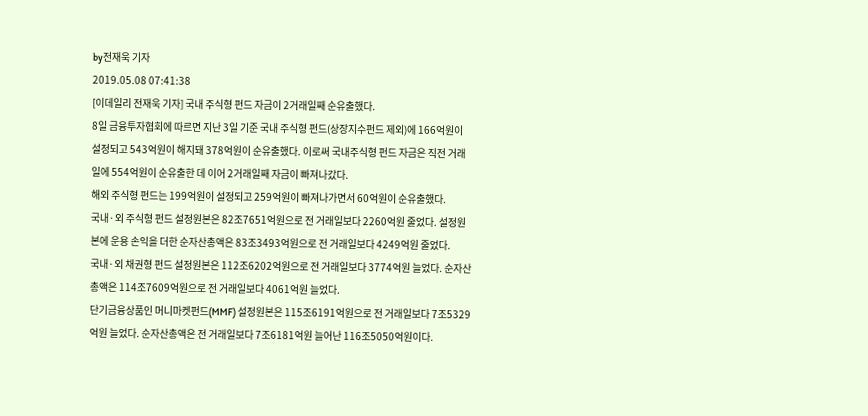by전재욱 기자
2019.05.08 07:41:38
[이데일리 전재욱 기자] 국내 주식형 펀드 자금이 2거래일째 순유출했다.
8일 금융투자협회에 따르면 지난 3일 기준 국내 주식형 펀드(상장지수펀드 제외)에 166억원이 설정되고 543억원이 해지돼 378억원이 순유출했다. 이로써 국내주식형 펀드 자금은 직전 거래일에 554억원이 순유출한 데 이어 2거래일째 자금이 빠져나갔다.
해외 주식형 펀드는 199억원이 설정되고 259억원이 빠져나가면서 60억원이 순유출했다.
국내·외 주식형 펀드 설정원본은 82조7651억원으로 전 거래일보다 2260억원 줄었다. 설정원본에 운용 손익을 더한 순자산총액은 83조3493억원으로 전 거래일보다 4249억원 줄었다.
국내·외 채권형 펀드 설정원본은 112조6202억원으로 전 거래일보다 3774억원 늘었다. 순자산총액은 114조7609억원으로 전 거래일보다 4061억원 늘었다.
단기금융상품인 머니마켓펀드(MMF) 설정원본은 115조6191억원으로 전 거래일보다 7조5329억원 늘었다. 순자산총액은 전 거래일보다 7조6181억원 늘어난 116조5050억원이다.